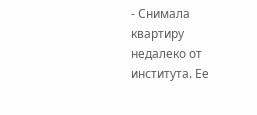- Снимала квартиру недалеко от института. Ее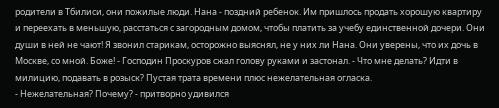родители в Тбилиси, они пожилые люди. Нана - поздний ребенок. Им пришлось продать хорошую квартиру и переехать в меньшую, расстаться с загородным домом, чтобы платить за учебу единственной дочери. Они души в ней не чают! Я звонил старикам, осторожно выяснял, не у них ли Нана. Они уверены, что их дочь в Москве, со мной. Боже! - Господин Проскуров сжал голову руками и застонал. - Что мне делать? Идти в милицию, подавать в розыск? Пустая трата времени плюс нежелательная огласка.
- Нежелательная? Почему? - притворно удивился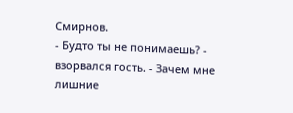Смирнов.
- Будто ты не понимаешь? - взорвался гость. - Зачем мне лишние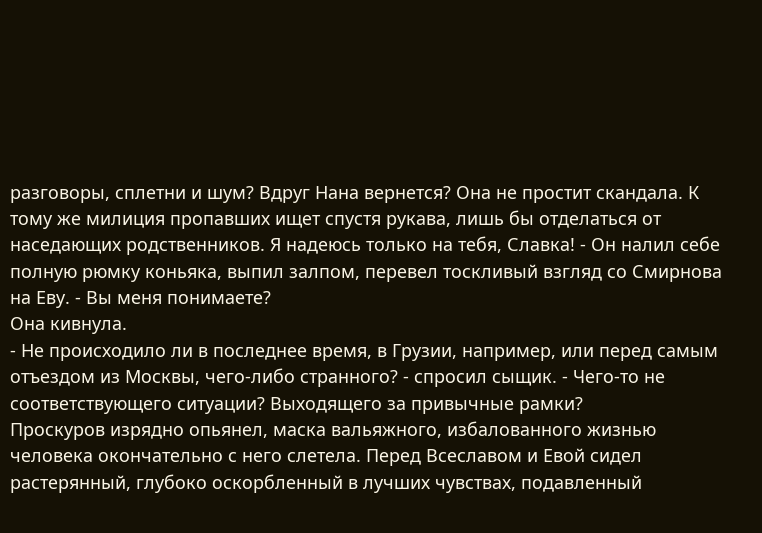разговоры, сплетни и шум? Вдруг Нана вернется? Она не простит скандала. К тому же милиция пропавших ищет спустя рукава, лишь бы отделаться от наседающих родственников. Я надеюсь только на тебя, Славка! - Он налил себе полную рюмку коньяка, выпил залпом, перевел тоскливый взгляд со Смирнова на Еву. - Вы меня понимаете?
Она кивнула.
- Не происходило ли в последнее время, в Грузии, например, или перед самым отъездом из Москвы, чего-либо странного? - спросил сыщик. - Чего-то не соответствующего ситуации? Выходящего за привычные рамки?
Проскуров изрядно опьянел, маска вальяжного, избалованного жизнью человека окончательно с него слетела. Перед Всеславом и Евой сидел растерянный, глубоко оскорбленный в лучших чувствах, подавленный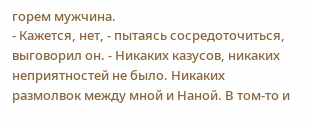горем мужчина.
- Кажется, нет, - пытаясь сосредоточиться, выговорил он. - Никаких казусов, никаких неприятностей не было. Никаких размолвок между мной и Наной. В том-то и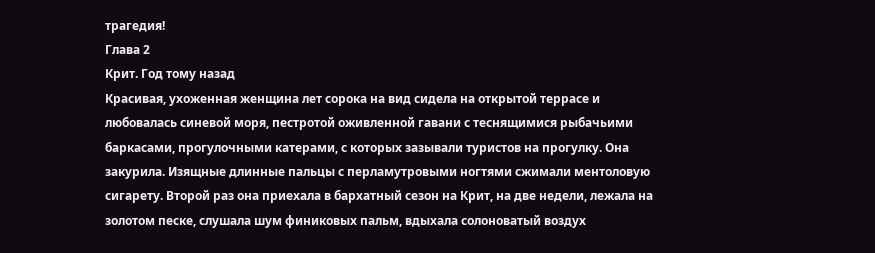трагедия!
Глава 2
Крит. Год тому назад
Красивая, ухоженная женщина лет сорока на вид сидела на открытой террасе и любовалась синевой моря, пестротой оживленной гавани с теснящимися рыбачьими баркасами, прогулочными катерами, с которых зазывали туристов на прогулку. Она закурила. Изящные длинные пальцы с перламутровыми ногтями сжимали ментоловую сигарету. Второй раз она приехала в бархатный сезон на Крит, на две недели, лежала на золотом песке, слушала шум финиковых пальм, вдыхала солоноватый воздух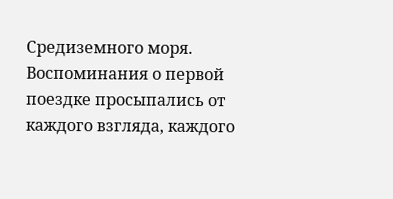Средиземного моря. Воспоминания о первой поездке просыпались от каждого взгляда, каждого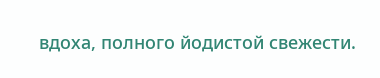вдоха, полного йодистой свежести.